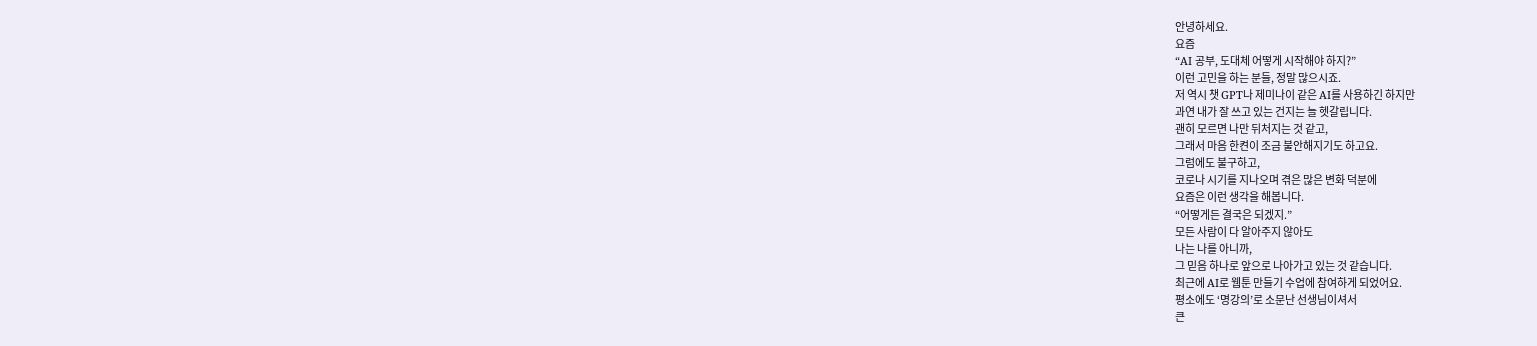안녕하세요.
요즘
“AI 공부, 도대체 어떻게 시작해야 하지?”
이런 고민을 하는 분들, 정말 많으시죠.
저 역시 챗 GPT나 제미나이 같은 AI를 사용하긴 하지만
과연 내가 잘 쓰고 있는 건지는 늘 헷갈립니다.
괜히 모르면 나만 뒤처지는 것 같고,
그래서 마음 한켠이 조금 불안해지기도 하고요.
그럼에도 불구하고,
코로나 시기를 지나오며 겪은 많은 변화 덕분에
요즘은 이런 생각을 해봅니다.
“어떻게든 결국은 되겠지.”
모든 사람이 다 알아주지 않아도
나는 나를 아니까,
그 믿음 하나로 앞으로 나아가고 있는 것 같습니다.
최근에 AI로 웹툰 만들기 수업에 참여하게 되었어요.
평소에도 ‘명강의’로 소문난 선생님이셔서
큰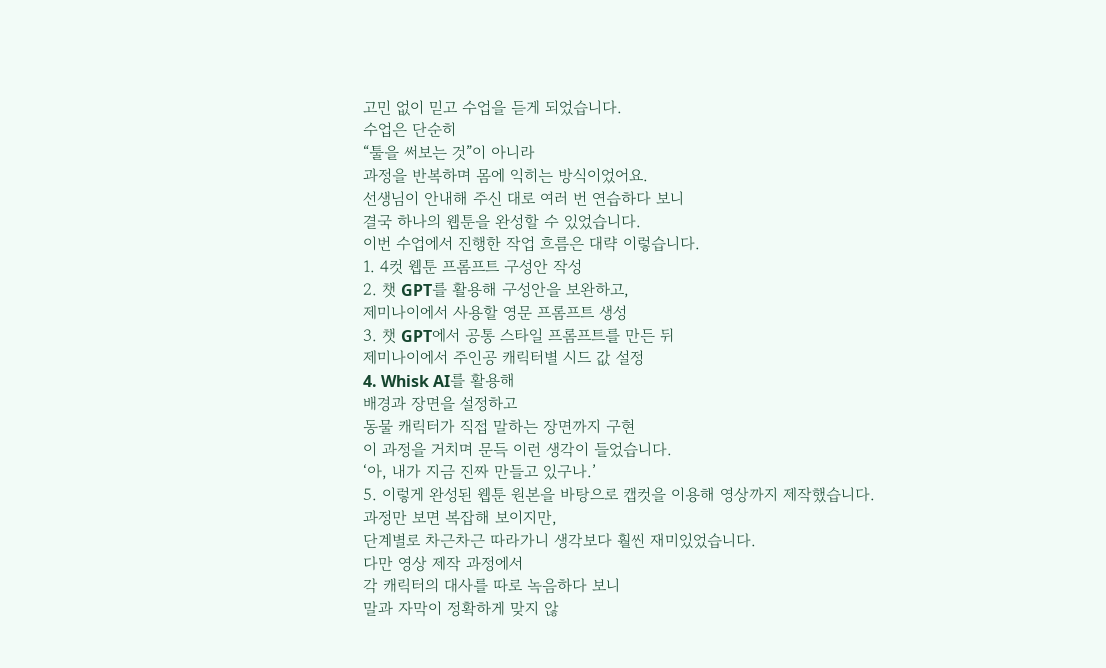고민 없이 믿고 수업을 듣게 되었습니다.
수업은 단순히
“툴을 써보는 것”이 아니라
과정을 반복하며 몸에 익히는 방식이었어요.
선생님이 안내해 주신 대로 여러 번 연습하다 보니
결국 하나의 웹툰을 완성할 수 있었습니다.
이번 수업에서 진행한 작업 흐름은 대략 이렇습니다.
1. 4컷 웹툰 프롬프트 구성안 작성
2. 챗 GPT를 활용해 구성안을 보완하고,
제미나이에서 사용할 영문 프롬프트 생성
3. 챗 GPT에서 공통 스타일 프롬프트를 만든 뒤
제미나이에서 주인공 캐릭터별 시드 값 설정
4. Whisk AI를 활용해
배경과 장면을 설정하고
동물 캐릭터가 직접 말하는 장면까지 구현
이 과정을 거치며 문득 이런 생각이 들었습니다.
‘아, 내가 지금 진짜 만들고 있구나.’
5. 이렇게 완성된 웹툰 원본을 바탕으로 캡컷을 이용해 영상까지 제작했습니다.
과정만 보면 복잡해 보이지만,
단계별로 차근차근 따라가니 생각보다 훨씬 재미있었습니다.
다만 영상 제작 과정에서
각 캐릭터의 대사를 따로 녹음하다 보니
말과 자막이 정확하게 맞지 않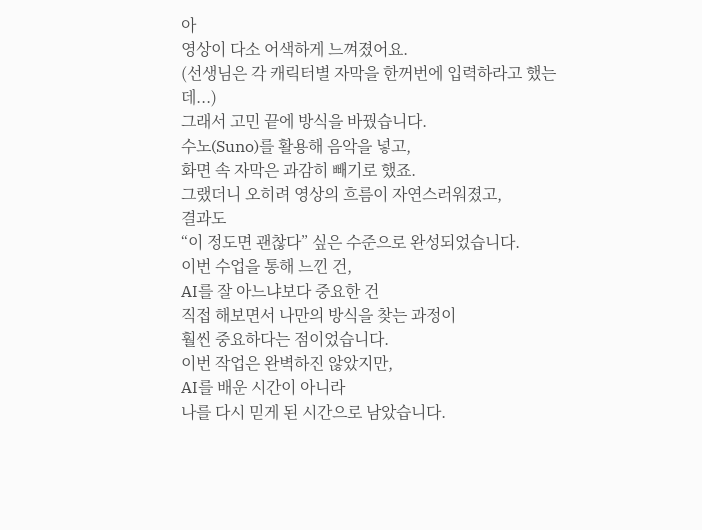아
영상이 다소 어색하게 느껴졌어요.
(선생님은 각 캐릭터별 자막을 한꺼번에 입력하라고 했는데...)
그래서 고민 끝에 방식을 바꿨습니다.
수노(Suno)를 활용해 음악을 넣고,
화면 속 자막은 과감히 빼기로 했죠.
그랬더니 오히려 영상의 흐름이 자연스러워졌고,
결과도
“이 정도면 괜찮다” 싶은 수준으로 완성되었습니다.
이번 수업을 통해 느낀 건,
AI를 잘 아느냐보다 중요한 건
직접 해보면서 나만의 방식을 찾는 과정이
훨씬 중요하다는 점이었습니다.
이번 작업은 완벽하진 않았지만,
AI를 배운 시간이 아니라
나를 다시 믿게 된 시간으로 남았습니다.